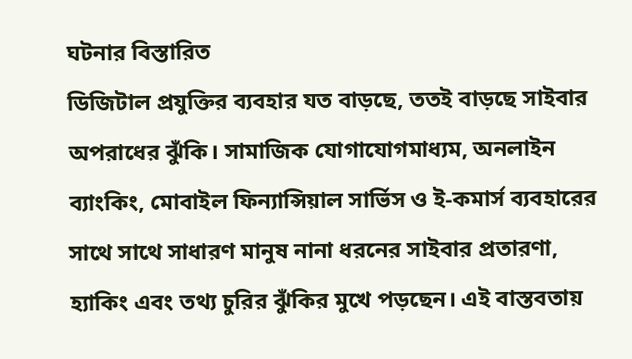ঘটনার বিস্তারিত
ডিজিটাল প্রযুক্তির ব্যবহার যত বাড়ছে, ততই বাড়ছে সাইবার অপরাধের ঝুঁকি। সামাজিক যোগাযোগমাধ্যম, অনলাইন ব্যাংকিং, মোবাইল ফিন্যান্সিয়াল সার্ভিস ও ই-কমার্স ব্যবহারের সাথে সাথে সাধারণ মানুষ নানা ধরনের সাইবার প্রতারণা, হ্যাকিং এবং তথ্য চুরির ঝুঁকির মুখে পড়ছেন। এই বাস্তবতায়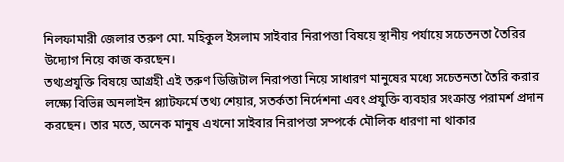নিলফামারী জেলার তরুণ মো. মহিকুল ইসলাম সাইবার নিরাপত্তা বিষয়ে স্থানীয় পর্যায়ে সচেতনতা তৈরির উদ্যোগ নিয়ে কাজ করছেন।
তথ্যপ্রযুক্তি বিষয়ে আগ্রহী এই তরুণ ডিজিটাল নিরাপত্তা নিয়ে সাধারণ মানুষের মধ্যে সচেতনতা তৈরি করার লক্ষ্যে বিভিন্ন অনলাইন প্ল্যাটফর্মে তথ্য শেয়ার, সতর্কতা নির্দেশনা এবং প্রযুক্তি ব্যবহার সংক্রান্ত পরামর্শ প্রদান করছেন। তার মতে, অনেক মানুষ এখনো সাইবার নিরাপত্তা সম্পর্কে মৌলিক ধারণা না থাকার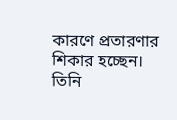কারণে প্রতারণার শিকার হচ্ছেন।
তিনি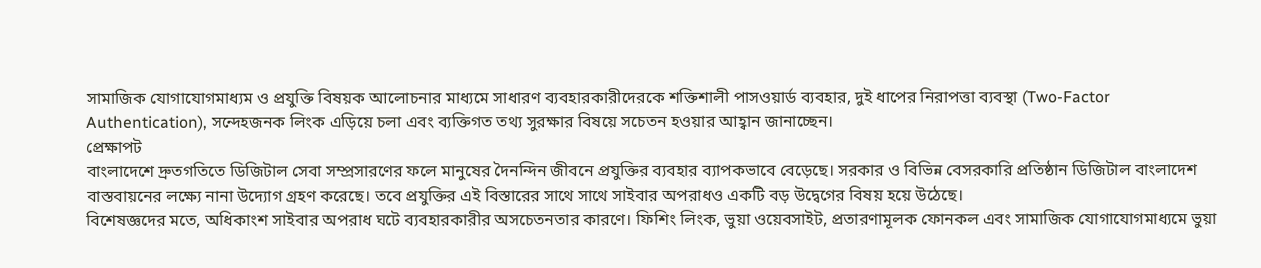সামাজিক যোগাযোগমাধ্যম ও প্রযুক্তি বিষয়ক আলোচনার মাধ্যমে সাধারণ ব্যবহারকারীদেরকে শক্তিশালী পাসওয়ার্ড ব্যবহার, দুই ধাপের নিরাপত্তা ব্যবস্থা (Two-Factor Authentication), সন্দেহজনক লিংক এড়িয়ে চলা এবং ব্যক্তিগত তথ্য সুরক্ষার বিষয়ে সচেতন হওয়ার আহ্বান জানাচ্ছেন।
প্রেক্ষাপট
বাংলাদেশে দ্রুতগতিতে ডিজিটাল সেবা সম্প্রসারণের ফলে মানুষের দৈনন্দিন জীবনে প্রযুক্তির ব্যবহার ব্যাপকভাবে বেড়েছে। সরকার ও বিভিন্ন বেসরকারি প্রতিষ্ঠান ডিজিটাল বাংলাদেশ বাস্তবায়নের লক্ষ্যে নানা উদ্যোগ গ্রহণ করেছে। তবে প্রযুক্তির এই বিস্তারের সাথে সাথে সাইবার অপরাধও একটি বড় উদ্বেগের বিষয় হয়ে উঠেছে।
বিশেষজ্ঞদের মতে, অধিকাংশ সাইবার অপরাধ ঘটে ব্যবহারকারীর অসচেতনতার কারণে। ফিশিং লিংক, ভুয়া ওয়েবসাইট, প্রতারণামূলক ফোনকল এবং সামাজিক যোগাযোগমাধ্যমে ভুয়া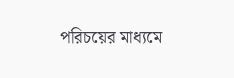পরিচয়ের মাধ্যমে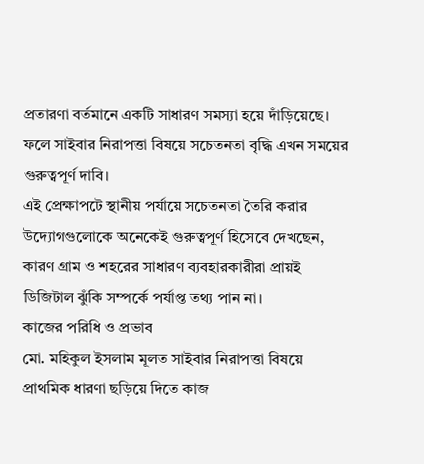প্রতারণা বর্তমানে একটি সাধারণ সমস্যা হয়ে দাঁড়িয়েছে। ফলে সাইবার নিরাপত্তা বিষয়ে সচেতনতা বৃদ্ধি এখন সময়ের গুরুত্বপূর্ণ দাবি।
এই প্রেক্ষাপটে স্থানীয় পর্যায়ে সচেতনতা তৈরি করার উদ্যোগগুলোকে অনেকেই গুরুত্বপূর্ণ হিসেবে দেখছেন, কারণ গ্রাম ও শহরের সাধারণ ব্যবহারকারীরা প্রায়ই ডিজিটাল ঝুঁকি সম্পর্কে পর্যাপ্ত তথ্য পান না।
কাজের পরিধি ও প্রভাব
মো. মহিকুল ইসলাম মূলত সাইবার নিরাপত্তা বিষয়ে প্রাথমিক ধারণা ছড়িয়ে দিতে কাজ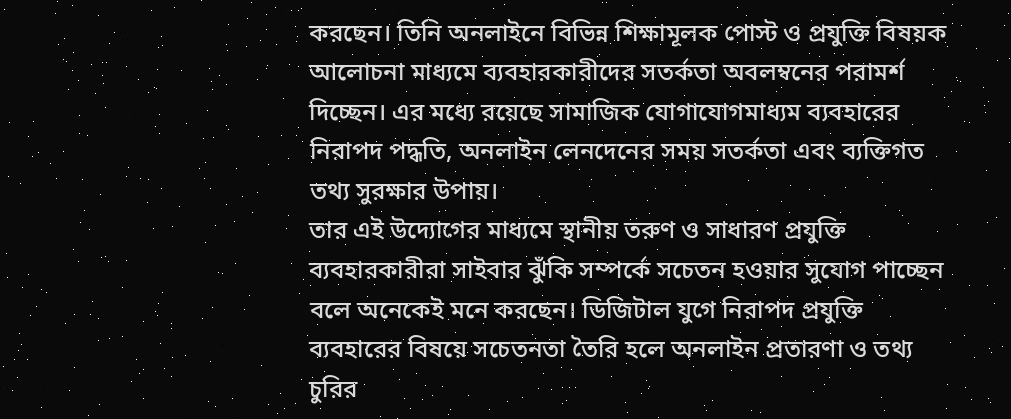করছেন। তিনি অনলাইনে বিভিন্ন শিক্ষামূলক পোস্ট ও প্রযুক্তি বিষয়ক আলোচনা মাধ্যমে ব্যবহারকারীদের সতর্কতা অবলম্বনের পরামর্শ দিচ্ছেন। এর মধ্যে রয়েছে সামাজিক যোগাযোগমাধ্যম ব্যবহারের নিরাপদ পদ্ধতি, অনলাইন লেনদেনের সময় সতর্কতা এবং ব্যক্তিগত তথ্য সুরক্ষার উপায়।
তার এই উদ্যোগের মাধ্যমে স্থানীয় তরুণ ও সাধারণ প্রযুক্তি ব্যবহারকারীরা সাইবার ঝুঁকি সম্পর্কে সচেতন হওয়ার সুযোগ পাচ্ছেন বলে অনেকেই মনে করছেন। ডিজিটাল যুগে নিরাপদ প্রযুক্তি ব্যবহারের বিষয়ে সচেতনতা তৈরি হলে অনলাইন প্রতারণা ও তথ্য চুরির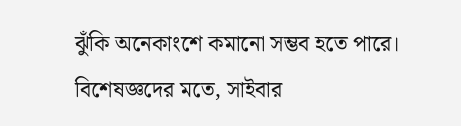ঝুঁকি অনেকাংশে কমানো সম্ভব হতে পারে।
বিশেষজ্ঞদের মতে, সাইবার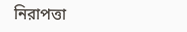নিরাপত্তা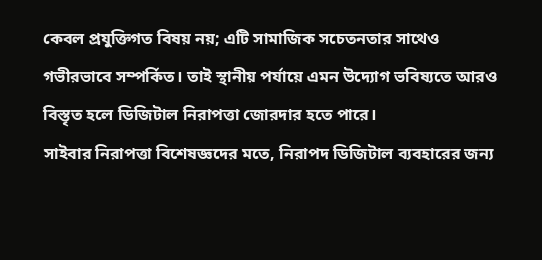কেবল প্রযুক্তিগত বিষয় নয়; এটি সামাজিক সচেতনতার সাথেও গভীরভাবে সম্পর্কিত। তাই স্থানীয় পর্যায়ে এমন উদ্যোগ ভবিষ্যতে আরও বিস্তৃত হলে ডিজিটাল নিরাপত্তা জোরদার হতে পারে।
সাইবার নিরাপত্তা বিশেষজ্ঞদের মতে, নিরাপদ ডিজিটাল ব্যবহারের জন্য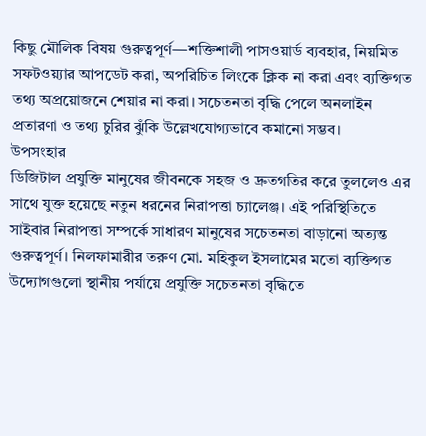কিছু মৌলিক বিষয় গুরুত্বপূর্ণ—শক্তিশালী পাসওয়ার্ড ব্যবহার, নিয়মিত সফটওয়্যার আপডেট করা, অপরিচিত লিংকে ক্লিক না করা এবং ব্যক্তিগত তথ্য অপ্রয়োজনে শেয়ার না করা। সচেতনতা বৃদ্ধি পেলে অনলাইন প্রতারণা ও তথ্য চুরির ঝুঁকি উল্লেখযোগ্যভাবে কমানো সম্ভব।
উপসংহার
ডিজিটাল প্রযুক্তি মানুষের জীবনকে সহজ ও দ্রুতগতির করে তুললেও এর সাথে যুক্ত হয়েছে নতুন ধরনের নিরাপত্তা চ্যালেঞ্জ। এই পরিস্থিতিতে সাইবার নিরাপত্তা সম্পর্কে সাধারণ মানুষের সচেতনতা বাড়ানো অত্যন্ত গুরুত্বপূর্ণ। নিলফামারীর তরুণ মো. মহিকুল ইসলামের মতো ব্যক্তিগত উদ্যোগগুলো স্থানীয় পর্যায়ে প্রযুক্তি সচেতনতা বৃদ্ধিতে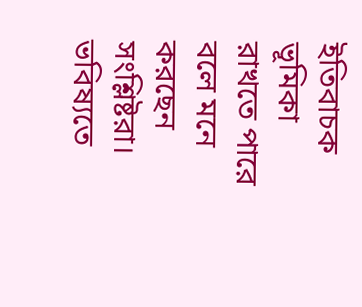ইতিবাচক ভূমিকা রাখতে পারে বলে মনে করছেন সংশ্লিষ্টরা। ভবিষ্যতে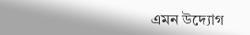এমন উদ্যোগ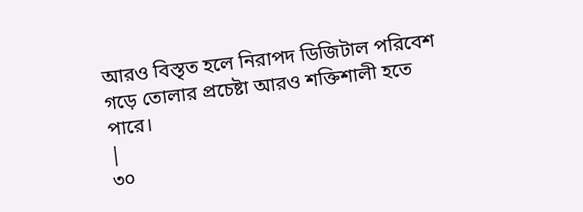আরও বিস্তৃত হলে নিরাপদ ডিজিটাল পরিবেশ গড়ে তোলার প্রচেষ্টা আরও শক্তিশালী হতে পারে।
|
৩০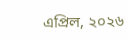এপ্রিল, ২০২৬